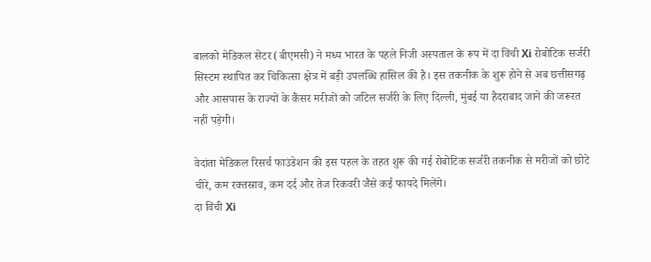बालको मेडिकल सेंटर (बीएमसी) ने मध्य भारत के पहले निजी अस्पताल के रूप में दा विंची Xi रोबोटिक सर्जरी सिस्टम स्थापित कर चिकित्सा क्षेत्र में बड़ी उपलब्धि हासिल की है। इस तकनीक के शुरू होने से अब छत्तीसगढ़ और आसपास के राज्यों के कैंसर मरीजों को जटिल सर्जरी के लिए दिल्ली, मुंबई या हैदराबाद जाने की जरूरत नहीं पड़ेगी।

वेदांता मेडिकल रिसर्च फाउंडेशन की इस पहल के तहत शुरू की गई रोबोटिक सर्जरी तकनीक से मरीजों को छोटे चीरे, कम रक्तस्राव, कम दर्द और तेज रिकवरी जैसे कई फायदे मिलेंगे।
दा विंची Xi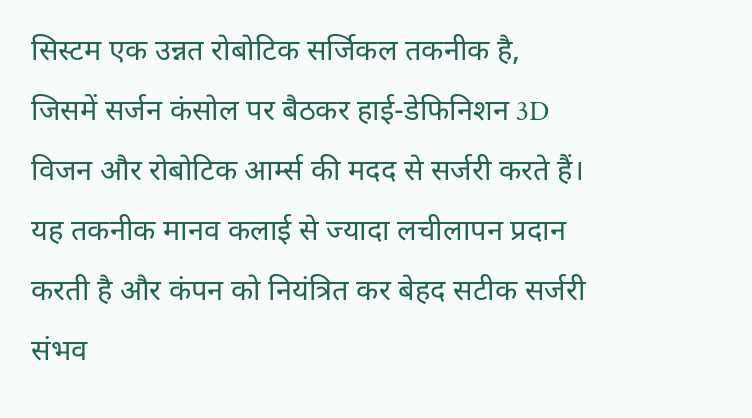सिस्टम एक उन्नत रोबोटिक सर्जिकल तकनीक है, जिसमें सर्जन कंसोल पर बैठकर हाई-डेफिनिशन 3D विजन और रोबोटिक आर्म्स की मदद से सर्जरी करते हैं। यह तकनीक मानव कलाई से ज्यादा लचीलापन प्रदान करती है और कंपन को नियंत्रित कर बेहद सटीक सर्जरी संभव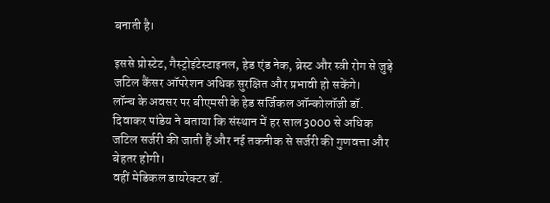बनाती है।

इससे प्रोस्टेट, गैस्ट्रोइंटेस्टाइनल, हेड एंड नेक, ब्रेस्ट और स्त्री रोग से जुड़े जटिल कैंसर ऑपरेशन अधिक सुरक्षित और प्रभावी हो सकेंगे।
लॉन्च के अवसर पर बीएमसी के हेड सर्जिकल ऑन्कोलॉजी डॉ. दिवाकर पांडेय ने बताया कि संस्थान में हर साल 3000 से अधिक जटिल सर्जरी की जाती हैं और नई तकनीक से सर्जरी की गुणवत्ता और बेहतर होगी।
वहीं मेडिकल डायरेक्टर डॉ.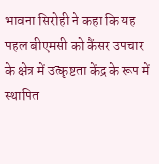भावना सिरोही ने कहा कि यह पहल बीएमसी को कैंसर उपचार के क्षेत्र में उत्कृष्टता केंद्र के रूप में स्थापित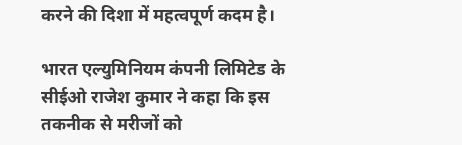करने की दिशा में महत्वपूर्ण कदम है।

भारत एल्युमिनियम कंपनी लिमिटेड के सीईओ राजेश कुमार ने कहा कि इस तकनीक से मरीजों को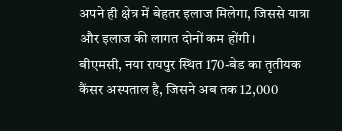अपने ही क्षेत्र में बेहतर इलाज मिलेगा, जिससे यात्रा और इलाज की लागत दोनों कम होंगी।
बीएमसी, नया रायपुर स्थित 170-बेड का तृतीयक कैंसर अस्पताल है, जिसने अब तक 12,000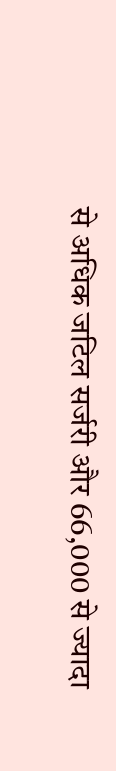से अधिक जटिल सर्जरी और 66,000 से ज्यादा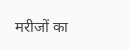मरीजों का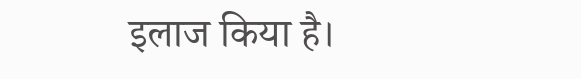इलाज किया है।